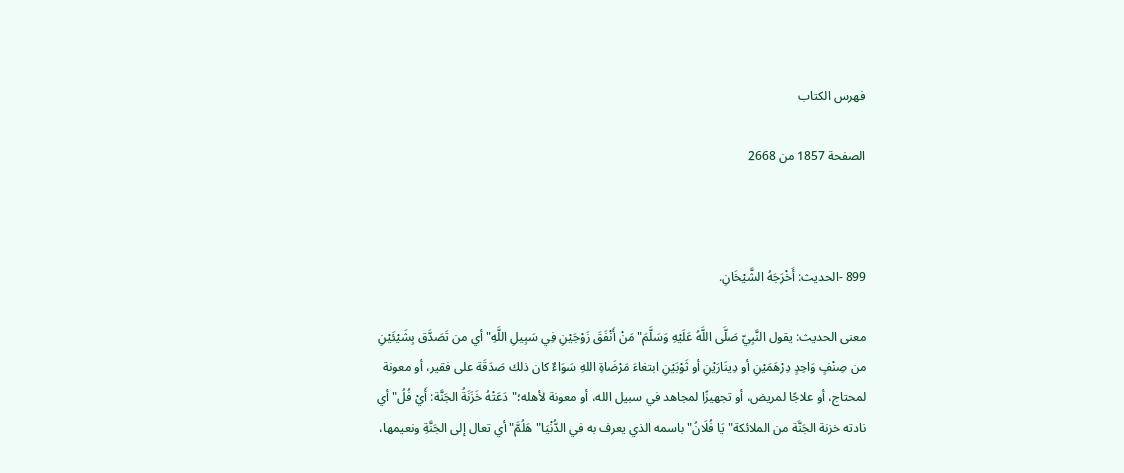فهرس الكتاب

الصفحة 1857 من 2668



899 -الحديث: أَخْرَجَهُ الشَّيْخَانِ.

معنى الحديث: يقول النَّبِيّ صَلَّى اللَّهُ عَلَيْهِ وَسَلَّمَ"مَنْ أَنْفَقَ زَوْجَيْنِ فِي سَبِيلِ اللَّهِ"أي من تَصَدَّق بِشَيْئَيْنِ من صِنْفٍ وَاحِدٍ دِرْهَمَيْنِ أو دِينَارَيْنِ أو ثَوْبَيْنِ ابتغاءَ مَرْضَاةِ اللهِ سَوَاءٌ كان ذلك صَدَقَة على فقير، أو معونة لمحتاج، أو علاجًا لمريض، أو تجهيزًا لمجاهد في سبيل الله، أو معونة لأهله؛"دَعَتْهُ خَزَنَةُ الجَنَّة: أَيْ فُلُ"أي نادته خزنة الجَنَّة من الملائكة"يَا فُلَانُ"باسمه الذي يعرف به في الدُّنْيَا"هَلُمَّ"أي تعال إلى الجَنَّةِ ونعيمها،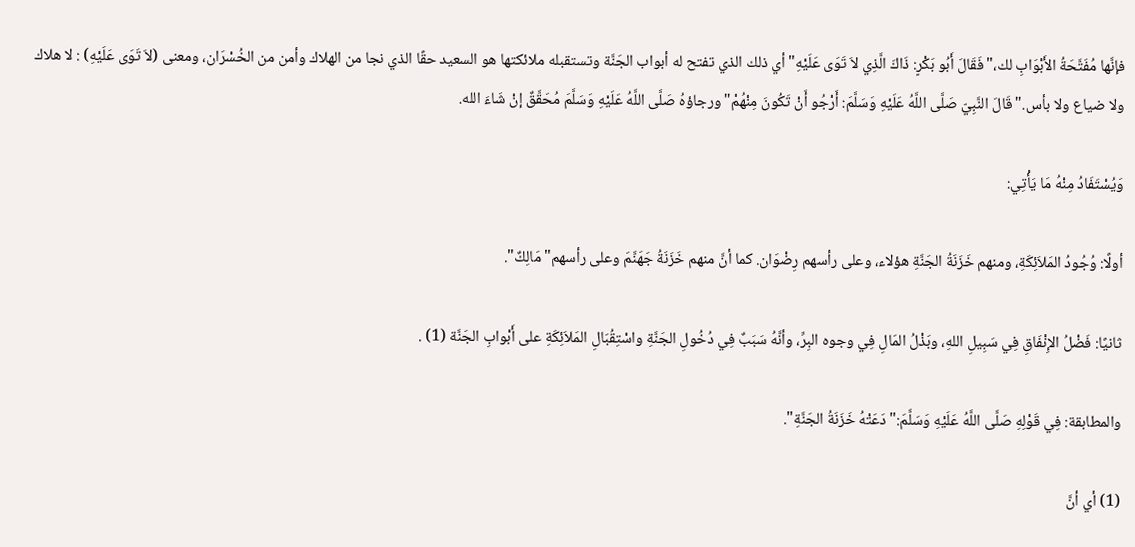فإنَّها مُفَتَّحَةُ الأَبْوَابِ لك،"فَقَالَ أَبُو بَكْرٍ: ذَاكَ الَّذِي لاَ تَوَى عَلَيْهِ"أي ذلك الذي تفتح له أبواب الجَنَّة وتستقبله ملائكتها هو السعيد حقًا الذي نجا من الهلاك وأمن من الخُسْرَان، ومعنى (لاَ تَوَى عَلَيْهِ) : لا هلاك ولا ضياع ولا بأس."قَالَ النَّبِيّ صَلَّى اللَّهُ عَلَيْهِ وَسَلَّمَ: أَرْجُو أَنْ تَكُونَ مِنْهُمْ"ورجاؤهُ صَلَّى اللَّهُ عَلَيْهِ وَسَلَّمَ مُحَقَّقٌ إنْ شَاءَ الله.

وَيُسْتَفَادُ مِنْهُ مَا يَأْتِي:

أولًا: وُجُودُ المَلاَئِكَةِ، ومنهم خَزَنَةُ الجَنَّةِ هؤلاء، وعلى رأسهم رِضْوَان. كما أنَّ منهم خَزَنَةُ جَهَنَّمَ وعلى رأسهم"مَالِكٌ".

ثانيًا: فَضْلُ الإِنْفَاقِ فِي سَبِيلِ اللهِ، وبَذْلُ المَالِ فِي وجوه البِرِّ، وأنَّهُ سَبَبٌ فِي دُخُولِ الجَنَّةِ واسْتِقُبَالِ المَلاَئِكَةِ على أَبْوابِ الجَنَّة (1) .

والمطابقة: فِي قَوْلِهِ صَلَّى اللَّهُ عَلَيْهِ وَسَلَّمَ:"دَعَتْهُ خَزَنَةُ الجَنَّةِ".

(1) أي أنَّ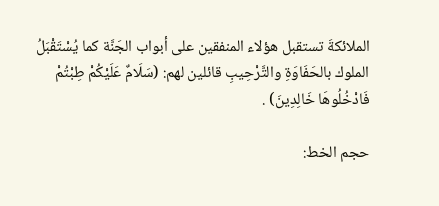الملائكةَ تستقبل هؤلاء المنفقين على أبواب الجَنَّة كما يُسْتَقْبَلُ الملوك بالحَفَاوَةِ والتَّرْحِيبِ قائلين لهم: (سَلَامٌ عَلَيْكُمْ طِبْتُمْ فَادْخُلُوهَا خَالِدِينَ) .

حجم الخط: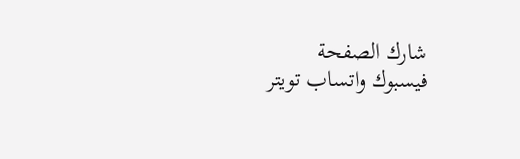شارك الصفحة
فيسبوك واتساب تويتر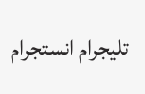تليجرام انستجرام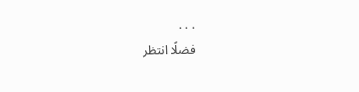. . .
فضلًا انتظر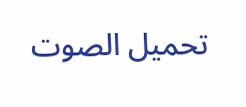تحميل الصوت